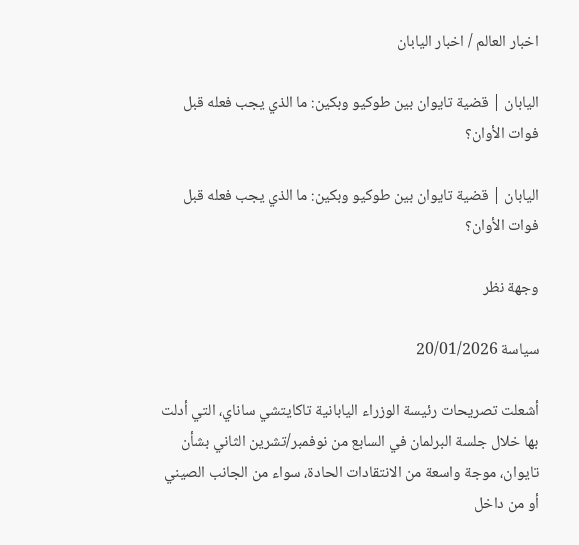اخبار العالم / اخبار اليابان

اليابان | قضية تايوان بين طوكيو وبكين: ما الذي يجب فعله قبل فوات الأوان؟

اليابان | قضية تايوان بين طوكيو وبكين: ما الذي يجب فعله قبل فوات الأوان؟

وجهة نظر

سياسة 20/01/2026

أشعلت تصريحات رئيسة الوزراء اليابانية تاكايتشي ساناي، التي أدلت بها خلال جلسة البرلمان في السابع من نوفمبر/تشرين الثاني بشأن تايوان، موجة واسعة من الانتقادات الحادة، سواء من الجانب الصيني أو من داخل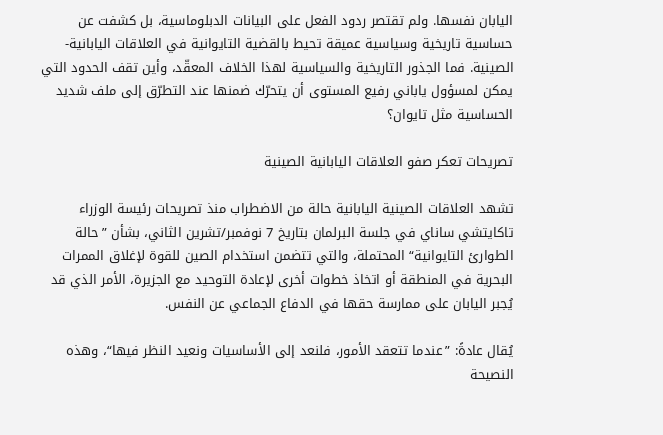اليابان نفسها. ولم تقتصر ردود الفعل على البيانات الدبلوماسية، بل كشفت عن حساسية تاريخية وسياسية عميقة تحيط بالقضية التايوانية في العلاقات اليابانية-الصينية. فما الجذور التاريخية والسياسية لهذا الخلاف المعقّد، وأين تقف الحدود التي يمكن لمسؤول ياباني رفيع المستوى أن يتحرّك ضمنها عند التطرّق إلى ملف شديد الحساسية مثل تايوان؟

تصريحات تعكر صفو العلاقات اليابانية الصينية

تشهد العلاقات الصينية اليابانية حالة من الاضطراب منذ تصريحات رئيسة الوزراء تاكايتشي ساناي في جلسة البرلمان بتاريخ 7 نوفمبر/تشرين الثاني، بشأن ”حالة الطوارئ التايوانية“ المحتملة، والتي تتضمن استخدام الصين للقوة لإغلاق الممرات البحرية في المنطقة أو اتخاذ خطوات أخرى لإعادة التوحيد مع الجزيرة، الأمر الذي قد يُجبر اليابان على ممارسة حقها في الدفاع الجماعي عن النفس.

يُقال عادةً: ”عندما تتعقد الأمور، فلنعد إلى الأساسيات ونعيد النظر فيها“، وهذه النصيحة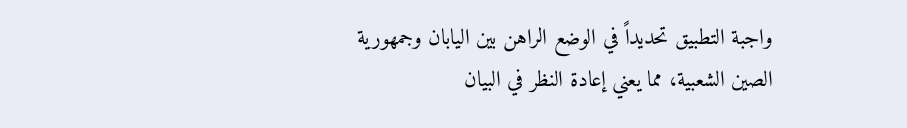واجبة التطبيق تحديداً في الوضع الراهن بين اليابان وجمهورية الصين الشعبية، مما يعني إعادة النظر في البيان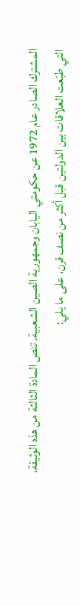المشترك الصادر عام 1972 عن حكومتي اليابان وجمهورية الصين الشعبية. تنص المادة الثالثة من هذه الوثيقة، التي طبّعت العلاقات بين الدولتين قبل أكثر من نصف قرن، على ما يلي: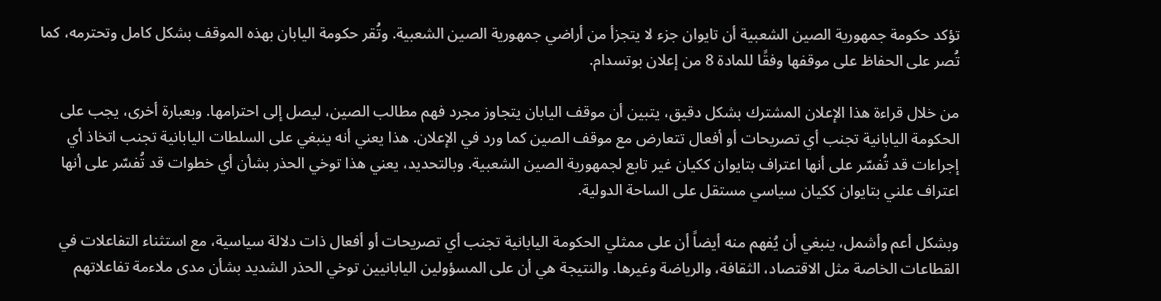تؤكد حكومة جمهورية الصين الشعبية أن تايوان جزء لا يتجزأ من أراضي جمهورية الصين الشعبية. وتُقر حكومة اليابان بهذه الموقف بشكل كامل وتحترمه، كما تُصر على الحفاظ على موقفها وفقًا للمادة 8 من إعلان بوتسدام.

من خلال قراءة هذا الإعلان المشترك بشكل دقيق، يتبين أن موقف اليابان يتجاوز مجرد فهم مطالب الصين، ليصل إلى احترامها. وبعبارة أخرى، يجب على الحكومة اليابانية تجنب أي تصريحات أو أفعال تتعارض مع موقف الصين كما ورد في الإعلان. هذا يعني أنه ينبغي على السلطات اليابانية تجنب اتخاذ أي إجراءات قد تُفسّر على أنها اعتراف بتايوان ككيان غير تابع لجمهورية الصين الشعبية. وبالتحديد، يعني هذا توخي الحذر بشأن أي خطوات قد تُفسّر على أنها اعتراف علني بتايوان ككيان سياسي مستقل على الساحة الدولية.

وبشكل أعم وأشمل، ينبغي أن يُفهم منه أيضاً أن على ممثلي الحكومة اليابانية تجنب أي تصريحات أو أفعال ذات دلالة سياسية، مع استثناء التفاعلات في القطاعات الخاصة مثل الاقتصاد، الثقافة، والرياضة وغيرها. والنتيجة هي أن على المسؤولين اليابانيين توخي الحذر الشديد بشأن مدى ملاءمة تفاعلاتهم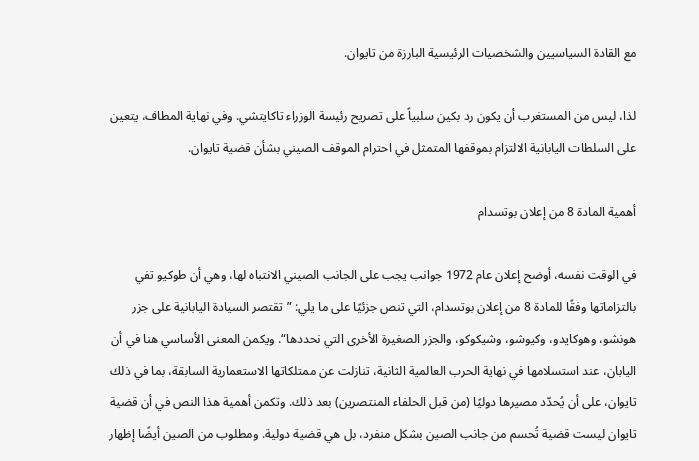مع القادة السياسيين والشخصيات الرئيسية البارزة من تايوان.

لذا، ليس من المستغرب أن يكون رد بكين سلبياً على تصريح رئيسة الوزراء تاكايتشي. وفي نهاية المطاف، يتعين على السلطات اليابانية الالتزام بموقفها المتمثل في احترام الموقف الصيني بشأن قضية تايوان.

أهمية المادة 8 من إعلان بوتسدام

في الوقت نفسه، أوضح إعلان عام 1972 جوانب يجب على الجانب الصيني الانتباه لها، وهي أن طوكيو تفي بالتزاماتها وفقًا للمادة 8 من إعلان بوتسدام، التي تنص جزئيًا على ما يلي: ”تقتصر السيادة اليابانية على جزر هونشو، وهوكايدو، وكيوشو، وشيكوكو، والجزر الصغيرة الأخرى التي نحددها“. ويكمن المعنى الأساسي هنا في أن اليابان، عند استسلامها في نهاية الحرب العالمية الثانية، تنازلت عن ممتلكاتها الاستعمارية السابقة، بما في ذلك تايوان، على أن يُحدّد مصيرها دوليًا (من قبل الحلفاء المنتصرين) بعد ذلك. وتكمن أهمية هذا النص في أن قضية تايوان ليست قضية تُحسم من جانب الصين بشكل منفرد، بل هي قضية دولية. ومطلوب من الصين أيضًا إظهار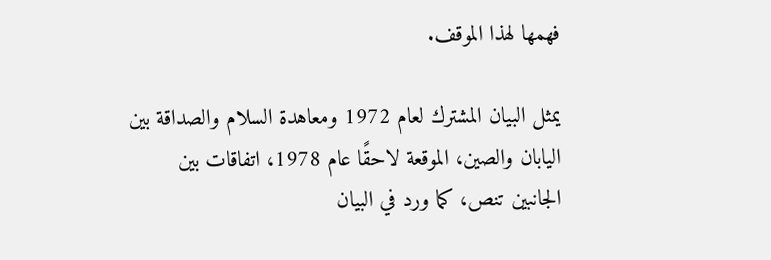فهمها لهذا الموقف.

يمثل البيان المشترك لعام 1972 ومعاهدة السلام والصداقة بين اليابان والصين، الموقعة لاحقًا عام 1978، اتفاقات بين الجانبين تنص، كما ورد في البيان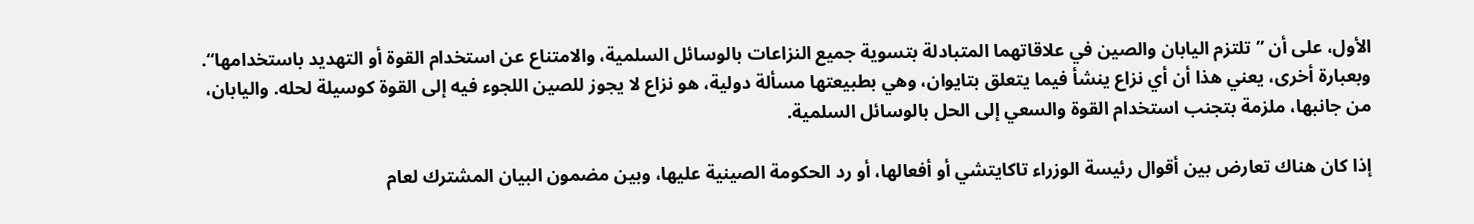الأول، على أن ”تلتزم اليابان والصين في علاقاتهما المتبادلة بتسوية جميع النزاعات بالوسائل السلمية، والامتناع عن استخدام القوة أو التهديد باستخدامها“. وبعبارة أخرى، يعني هذا أن أي نزاع ينشأ فيما يتعلق بتايوان، وهي بطبيعتها مسألة دولية، هو نزاع لا يجوز للصين اللجوء فيه إلى القوة كوسيلة لحله. واليابان، من جانبها، ملزمة بتجنب استخدام القوة والسعي إلى الحل بالوسائل السلمية.

إذا كان هناك تعارض بين أقوال رئيسة الوزراء تاكايتشي أو أفعالها، أو رد الحكومة الصينية عليها، وبين مضمون البيان المشترك لعام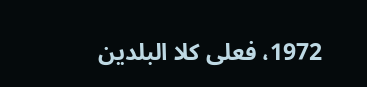1972، فعلى كلا البلدين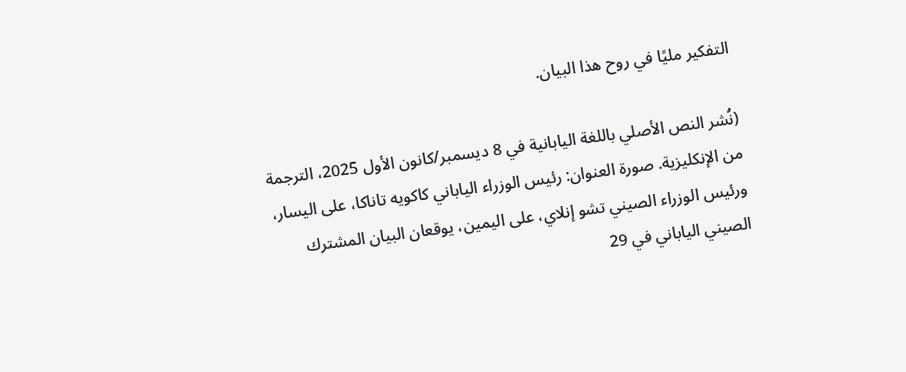التفكير مليًا في روح هذا البيان.

(نُشر النص الأصلي باللغة اليابانية في 8 ديسمبر/كانون الأول 2025، الترجمة من الإنكليزية. صورة العنوان: رئيس الوزراء الياباني كاكويه تاناكا، على اليسار، ورئيس الوزراء الصيني تشو إنلاي، على اليمين، يوقعان البيان المشترك الصيني الياباني في 29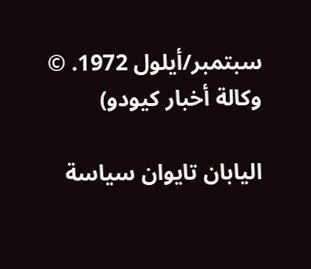سبتمبر/أيلول 1972. © وكالة أخبار كيودو)

اليابان تايوان سياسة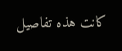كانت هذه تفاصيل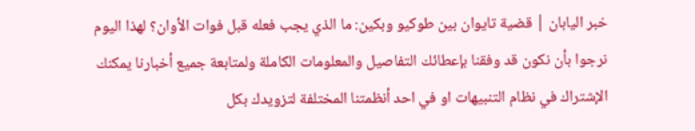خبر اليابان | قضية تايوان بين طوكيو وبكين: ما الذي يجب فعله قبل فوات الأوان؟ لهذا اليوم نرجوا بأن نكون قد وفقنا بإعطائك التفاصيل والمعلومات الكاملة ولمتابعة جميع أخبارنا يمكنك الإشتراك في نظام التنبيهات او في احد أنظمتنا المختلفة لتزويدك بكل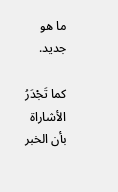ما هو جديد.

كما تَجْدَرُ الأشاراة بأن الخبر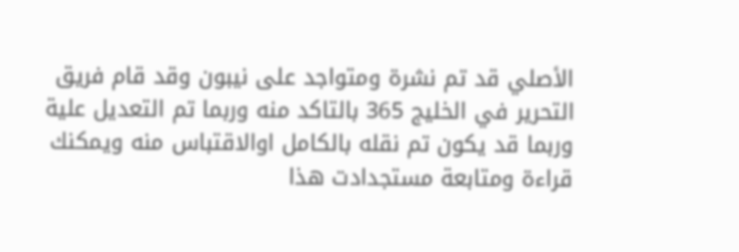الأصلي قد تم نشرة ومتواجد على نيبون وقد قام فريق التحرير في الخليج 365 بالتاكد منه وربما تم التعديل علية وربما قد يكون تم نقله بالكامل اوالاقتباس منه ويمكنك قراءة ومتابعة مستجدادت هذا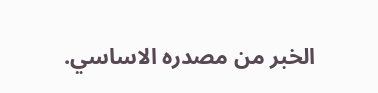الخبر من مصدره الاساسي.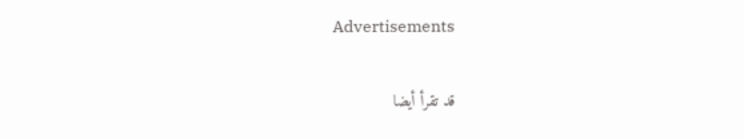Advertisements

قد تقرأ أيضا